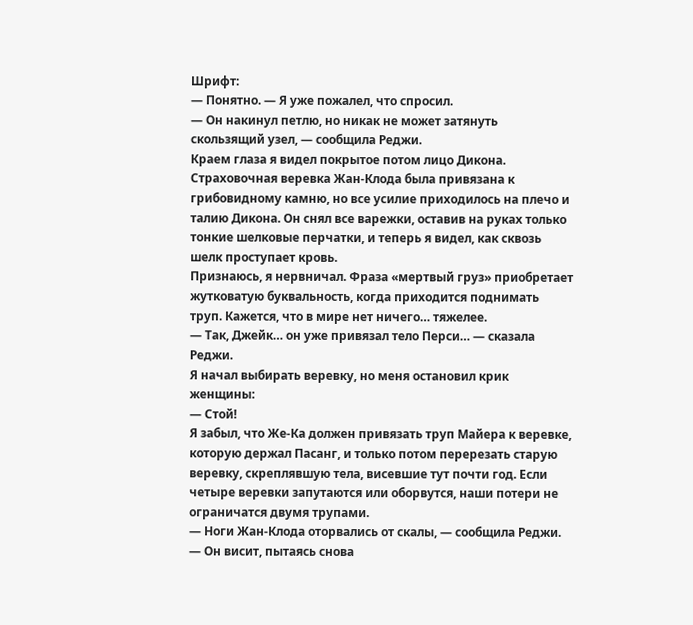Шрифт:
— Понятно. — Я уже пожалел, что спросил.
— Он накинул петлю, но никак не может затянуть скользящий узел, — сообщила Реджи.
Краем глаза я видел покрытое потом лицо Дикона. Страховочная веревка Жан-Клода была привязана к грибовидному камню, но все усилие приходилось на плечо и талию Дикона. Он снял все варежки, оставив на руках только тонкие шелковые перчатки, и теперь я видел, как сквозь шелк проступает кровь.
Признаюсь, я нервничал. Фраза «мертвый груз» приобретает жутковатую буквальность, когда приходится поднимать труп. Кажется, что в мире нет ничего… тяжелее.
— Так, Джейк… он уже привязал тело Перси… — сказала Реджи.
Я начал выбирать веревку, но меня остановил крик женщины:
— Стой!
Я забыл, что Же-Ка должен привязать труп Майера к веревке, которую держал Пасанг, и только потом перерезать старую веревку, скреплявшую тела, висевшие тут почти год. Если четыре веревки запутаются или оборвутся, наши потери не ограничатся двумя трупами.
— Ноги Жан-Клода оторвались от скалы, — сообщила Реджи. — Он висит, пытаясь снова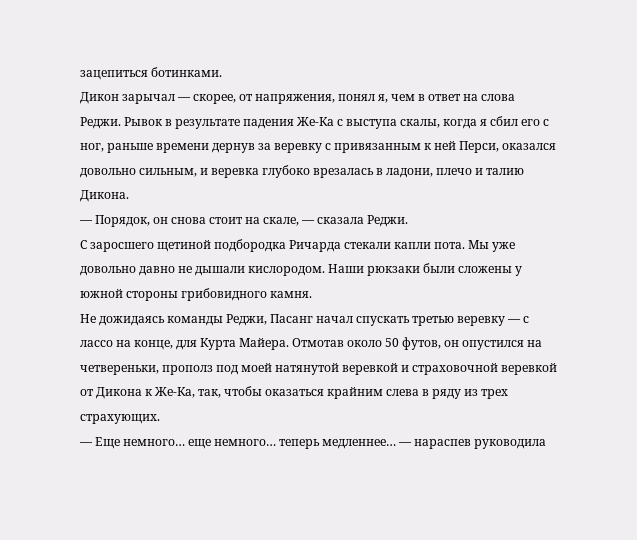зацепиться ботинками.
Дикон зарычал — скорее, от напряжения, понял я, чем в ответ на слова Реджи. Рывок в результате падения Же-Ка с выступа скалы, когда я сбил его с ног, раньше времени дернув за веревку с привязанным к ней Перси, оказался довольно сильным, и веревка глубоко врезалась в ладони, плечо и талию Дикона.
— Порядок, он снова стоит на скале, — сказала Реджи.
С заросшего щетиной подбородка Ричарда стекали капли пота. Мы уже довольно давно не дышали кислородом. Наши рюкзаки были сложены у южной стороны грибовидного камня.
Не дожидаясь команды Реджи, Пасанг начал спускать третью веревку — с лассо на конце, для Курта Майера. Отмотав около 50 футов, он опустился на четвереньки, прополз под моей натянутой веревкой и страховочной веревкой от Дикона к Же-Ка, так, чтобы оказаться крайним слева в ряду из трех страхующих.
— Еще немного… еще немного… теперь медленнее… — нараспев руководила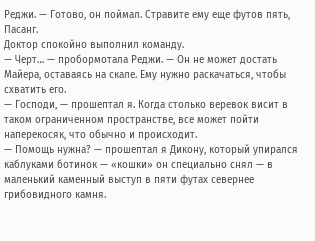Реджи. — Готово, он поймал. Стравите ему еще футов пять, Пасанг.
Доктор спокойно выполнил команду.
— Черт… — пробормотала Реджи. — Он не может достать Майера, оставаясь на скале. Ему нужно раскачаться, чтобы схватить его.
— Господи, — прошептал я. Когда столько веревок висит в таком ограниченном пространстве, все может пойти наперекосяк, что обычно и происходит.
— Помощь нужна? — прошептал я Дикону, который упирался каблуками ботинок — «кошки» он специально снял — в маленький каменный выступ в пяти футах севернее грибовидного камня.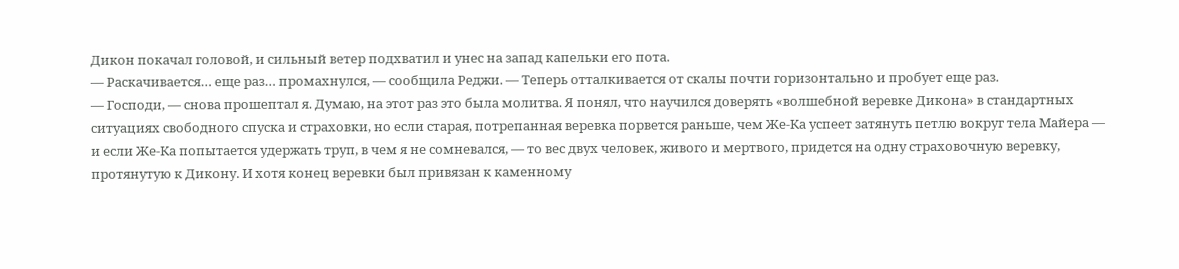Дикон покачал головой, и сильный ветер подхватил и унес на запад капельки его пота.
— Раскачивается… еще раз… промахнулся, — сообщила Реджи. — Теперь отталкивается от скалы почти горизонтально и пробует еще раз.
— Господи, — снова прошептал я. Думаю, на этот раз это была молитва. Я понял, что научился доверять «волшебной веревке Дикона» в стандартных ситуациях свободного спуска и страховки, но если старая, потрепанная веревка порвется раньше, чем Же-Ка успеет затянуть петлю вокруг тела Майера — и если Же-Ка попытается удержать труп, в чем я не сомневался, — то вес двух человек, живого и мертвого, придется на одну страховочную веревку, протянутую к Дикону. И хотя конец веревки был привязан к каменному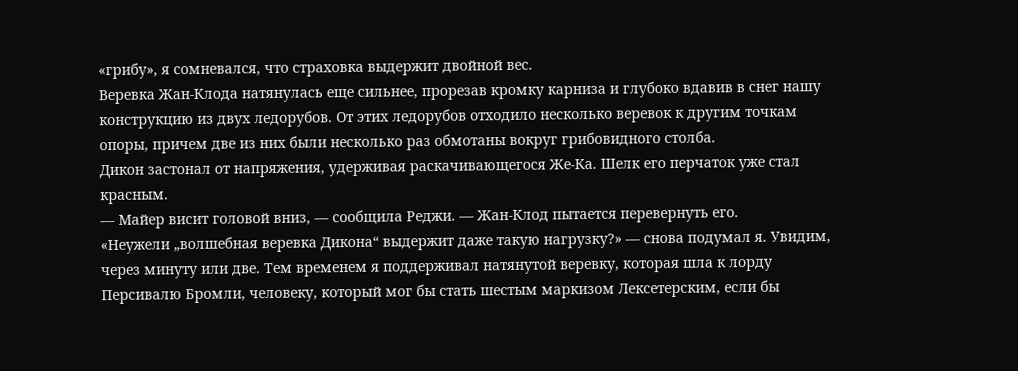«грибу», я сомневался, что страховка выдержит двойной вес.
Веревка Жан-Клода натянулась еще сильнее, прорезав кромку карниза и глубоко вдавив в снег нашу конструкцию из двух ледорубов. От этих ледорубов отходило несколько веревок к другим точкам опоры, причем две из них были несколько раз обмотаны вокруг грибовидного столба.
Дикон застонал от напряжения, удерживая раскачивающегося Же-Ка. Шелк его перчаток уже стал красным.
— Майер висит головой вниз, — сообщила Реджи. — Жан-Клод пытается перевернуть его.
«Неужели „волшебная веревка Дикона“ выдержит даже такую нагрузку?» — снова подумал я. Увидим, через минуту или две. Тем временем я поддерживал натянутой веревку, которая шла к лорду Персивалю Бромли, человеку, который мог бы стать шестым маркизом Лексетерским, если бы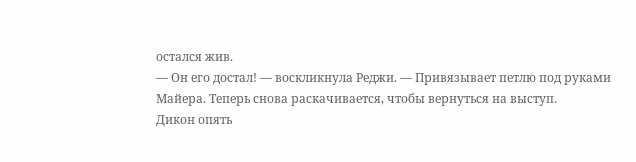остался жив.
— Он его достал! — воскликнула Реджи. — Привязывает петлю под руками Майера. Теперь снова раскачивается, чтобы вернуться на выступ.
Дикон опять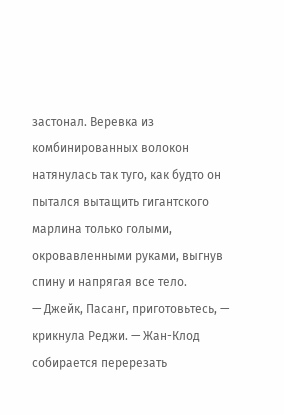застонал. Веревка из комбинированных волокон натянулась так туго, как будто он пытался вытащить гигантского марлина только голыми, окровавленными руками, выгнув спину и напрягая все тело.
— Джейк, Пасанг, приготовьтесь, — крикнула Реджи. — Жан-Клод собирается перерезать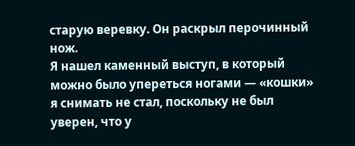старую веревку. Он раскрыл перочинный нож.
Я нашел каменный выступ, в который можно было упереться ногами — «кошки» я снимать не стал, поскольку не был уверен, что у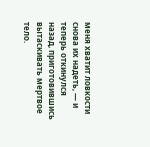меня хватит ловкости снова их надеть, — и теперь откинулся назад, приготовившись вытаскивать мертвое тело.